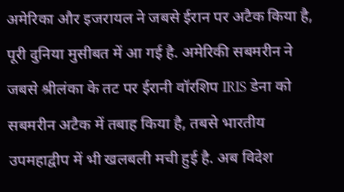अमेरिका और इजरायल ने जबसे ईरान पर अटैक किया है, पूरी दुनिया मुसीबत में आ गई है. अमेरिकी सबमरीन ने जबसे श्रीलंका के तट पर ईरानी वॉरशिप IRIS डेना को सबमरीन अटैक में तबाह किया है, तबसे भारतीय उपमहाद्वीप में भी खलबली मची हुई है. अब विदेश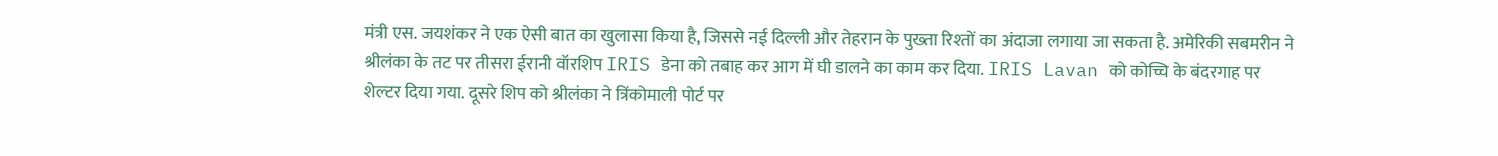मंत्री एस. जयशंकर ने एक ऐसी बात का खुलासा किया है, जिससे नई दिल्‍ली और तेहरान के पुख्‍ता रिश्‍तों का अंदाजा लगाया जा सकता है. अमेरिकी सबमरीन ने श्रीलंका के तट पर तीसरा ईरानी वॉरशिप IRIS डेना को तबाह कर आग में घी डालने का काम कर दिया. IRIS Lavan को कोच्चि के बंदरगाह पर शेल्‍टर दिया गया. दूसरे शिप को श्रीलंका ने त्रिंकोमाली पोर्ट पर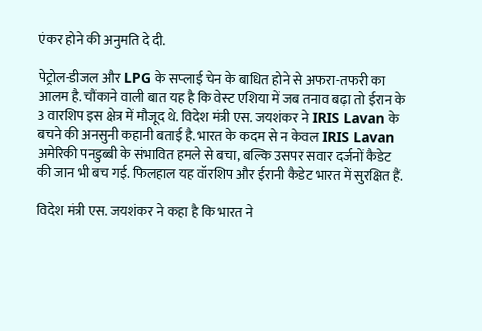एंकर होने की अनुमति दे दी.

पेट्रोल-डीजल और LPG के सप्‍लाई चेन के बाधित होने से अफरा-तफरी का आलम है. चौंकाने वाली बात यह है कि वेस्‍ट एशिया में जब तनाव बढ़ा तो ईरान के 3 वारशिप इस क्षेत्र में मौजूद थे. विदेश मंत्री एस. जयशंकर ने IRIS Lavan के बचने की अनसुनी कहानी बताई है. भारत के कदम से न केवल IRIS Lavan अमेरिकी पनडुब्‍बी के संभावित हमले से बचा, बल्कि उसपर सवार दर्जनों कैडेट की जान भी बच गई. फिलहाल यह वॉरशिप और ईरानी कैडेट भारत में सुरक्षित हैं.

विदेश मंत्री एस. जयशंकर ने कहा है कि भारत ने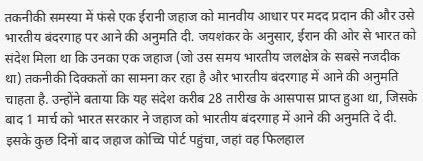तकनीकी समस्या में फंसे एक ईरानी जहाज को मानवीय आधार पर मदद प्रदान की और उसे भारतीय बंदरगाह पर आने की अनुमति दी. जयशंकर के अनुसार, ईरान की ओर से भारत को संदेश मिला था कि उनका एक जहाज (जो उस समय भारतीय जलक्षेत्र के सबसे नजदीक था) तकनीकी दिक्कतों का सामना कर रहा है और भारतीय बंदरगाह में आने की अनुमति चाहता है. उन्होंने बताया कि यह संदेश करीब 28 तारीख के आसपास प्राप्त हुआ था, जिसके बाद 1 मार्च को भारत सरकार ने जहाज को भारतीय बंदरगाह में आने की अनुमति दे दी. इसके कुछ दिनों बाद जहाज कोच्चि पोर्ट पहुंचा, जहां वह फिलहाल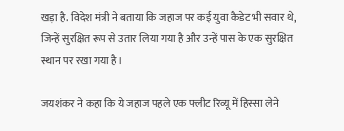खड़ा है. विदेश मंत्री ने बताया कि जहाज पर कई युवा कैडेट भी सवार थे, जिन्हें सुरक्षित रूप से उतार लिया गया है और उन्हें पास के एक सुरक्षित स्थान पर रखा गया है।

जयशंकर ने कहा कि ये जहाज पहले एक फ्लीट रिव्यू में हिस्सा लेने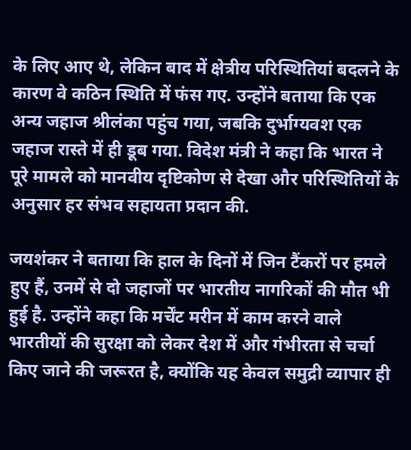के लिए आए थे, लेकिन बाद में क्षेत्रीय परिस्थितियां बदलने के कारण वे कठिन स्थिति में फंस गए. उन्होंने बताया कि एक अन्य जहाज श्रीलंका पहुंच गया, जबकि दुर्भाग्यवश एक जहाज रास्ते में ही डूब गया. विदेश मंत्री ने कहा कि भारत ने पूरे मामले को मानवीय दृष्टिकोण से देखा और परिस्थितियों के अनुसार हर संभव सहायता प्रदान की.

जयशंकर ने बताया कि हाल के दिनों में जिन टैंकरों पर हमले हुए हैं, उनमें से दो जहाजों पर भारतीय नागरिकों की मौत भी हुई है. उन्होंने कहा कि मर्चेंट मरीन में काम करने वाले भारतीयों की सुरक्षा को लेकर देश में और गंभीरता से चर्चा किए जाने की जरूरत है, क्योंकि यह केवल समुद्री व्यापार ही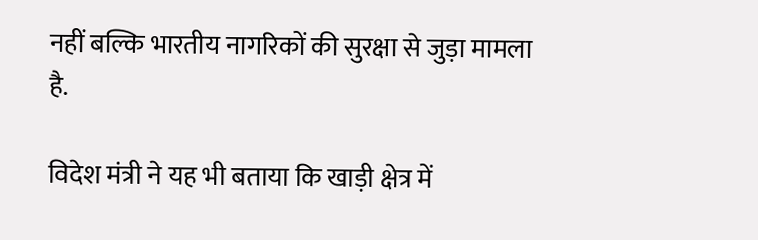नहीं बल्कि भारतीय नागरिकों की सुरक्षा से जुड़ा मामला है.

विदेश मंत्री ने यह भी बताया कि खाड़ी क्षेत्र में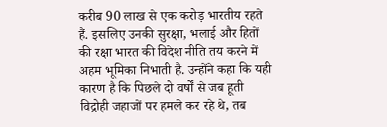करीब 90 लाख से एक करोड़ भारतीय रहते हैं. इसलिए उनकी सुरक्षा, भलाई और हितों की रक्षा भारत की विदेश नीति तय करने में अहम भूमिका निभाती है. उन्होंने कहा कि यही कारण है कि पिछले दो वर्षों से जब हूती विद्रोही जहाजों पर हमले कर रहे थे, तब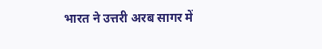भारत ने उत्तरी अरब सागर में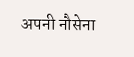अपनी नौसेना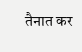तैनात कर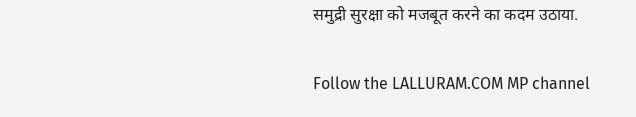समुद्री सुरक्षा को मजबूत करने का कदम उठाया.

Follow the LALLURAM.COM MP channel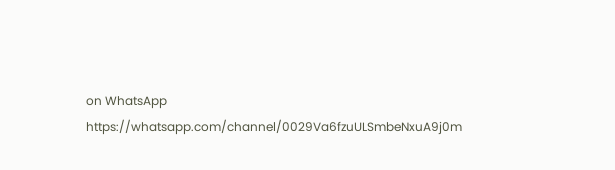on WhatsApp
https://whatsapp.com/channel/0029Va6fzuULSmbeNxuA9j0m